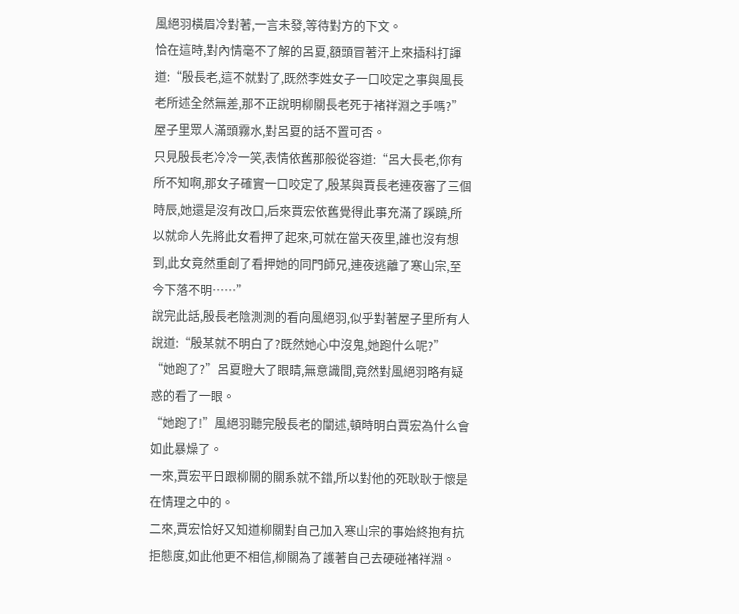風絕羽橫眉冷對著,一言未發,等待對方的下文。
恰在這時,對內情毫不了解的呂夏,額頭冒著汗上來插科打諢道:“殷長老,這不就對了,既然李姓女子一口咬定之事與風長老所述全然無差,那不正說明柳關長老死于褚祥淵之手嗎?”
屋子里眾人滿頭霧水,對呂夏的話不置可否。
只見殷長老冷冷一笑,表情依舊那般從容道:“呂大長老,你有所不知啊,那女子確實一口咬定了,殷某與賈長老連夜審了三個時辰,她還是沒有改口,后來賈宏依舊覺得此事充滿了蹊蹺,所以就命人先將此女看押了起來,可就在當天夜里,誰也沒有想到,此女竟然重創了看押她的同門師兄,連夜逃離了寒山宗,至今下落不明……”
說完此話,殷長老陰測測的看向風絕羽,似乎對著屋子里所有人說道:“殷某就不明白了?既然她心中沒鬼,她跑什么呢?”
“她跑了?”呂夏瞪大了眼睛,無意識間,竟然對風絕羽略有疑惑的看了一眼。
“她跑了!”風絕羽聽完殷長老的闡述,頓時明白賈宏為什么會如此暴燥了。
一來,賈宏平日跟柳關的關系就不錯,所以對他的死耿耿于懷是在情理之中的。
二來,賈宏恰好又知道柳關對自己加入寒山宗的事始終抱有抗拒態度,如此他更不相信,柳關為了護著自己去硬碰褚祥淵。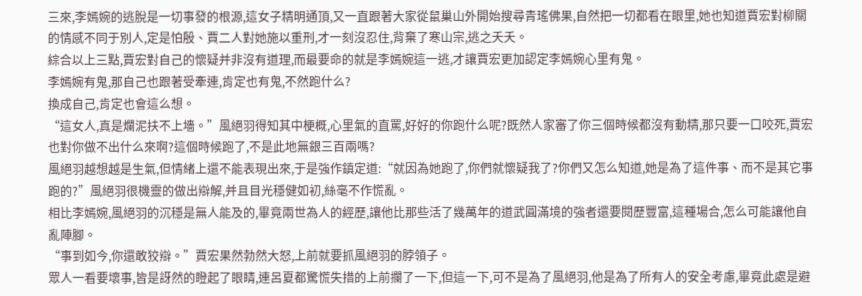三來,李嫣婉的逃脫是一切事發的根源,這女子精明通頂,又一直跟著大家從鼠巢山外開始搜尋青瑤佛果,自然把一切都看在眼里,她也知道賈宏對柳關的情感不同于別人,定是怕殷、賈二人對她施以重刑,才一刻沒忍住,背棄了寒山宗,逃之夭夭。
綜合以上三點,賈宏對自己的懷疑并非沒有道理,而最要命的就是李嫣婉這一逃,才讓賈宏更加認定李嫣婉心里有鬼。
李嫣婉有鬼,那自己也跟著受牽連,肯定也有鬼,不然跑什么?
換成自己,肯定也會這么想。
“這女人,真是爛泥扶不上墻。”風絕羽得知其中梗概,心里氣的直罵,好好的你跑什么呢?既然人家審了你三個時候都沒有動精,那只要一口咬死,賈宏也對你做不出什么來啊?這個時候跑了,不是此地無銀三百兩嗎?
風絕羽越想越是生氣,但情緒上還不能表現出來,于是強作鎮定道:“就因為她跑了,你們就懷疑我了?你們又怎么知道,她是為了這件事、而不是其它事跑的?”風絕羽很機靈的做出辯解,并且目光穩健如初,絲毫不作慌亂。
相比李嫣婉,風絕羽的沉穩是無人能及的,畢竟兩世為人的經歷,讓他比那些活了幾萬年的道武圓滿境的強者還要閱歷豐富,這種場合,怎么可能讓他自亂陣腳。
“事到如今,你還敢狡辯。”賈宏果然勃然大怒,上前就要抓風絕羽的脖領子。
眾人一看要壞事,皆是訝然的瞪起了眼睛,連呂夏都驚慌失措的上前攔了一下,但這一下,可不是為了風絕羽,他是為了所有人的安全考慮,畢竟此處是避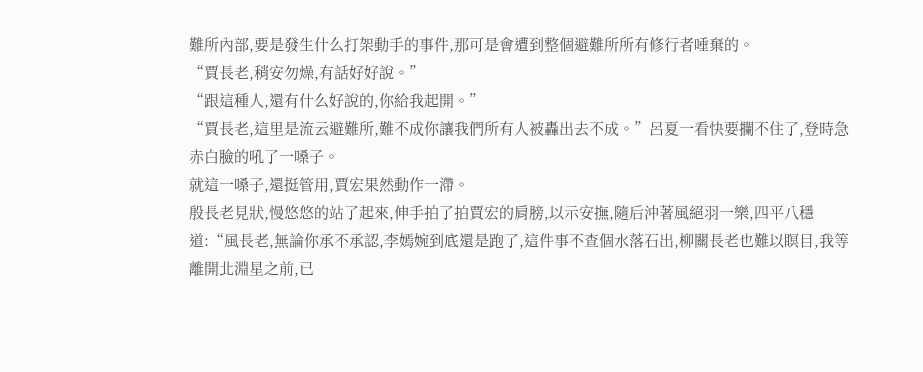難所內部,要是發生什么打架動手的事件,那可是會遭到整個避難所所有修行者唾棄的。
“賈長老,稍安勿燥,有話好好說。”
“跟這種人,還有什么好說的,你給我起開。”
“賈長老,這里是流云避難所,難不成你讓我們所有人被轟出去不成。”呂夏一看快要攔不住了,登時急赤白臉的吼了一嗓子。
就這一嗓子,還挺管用,賈宏果然動作一滯。
殷長老見狀,慢悠悠的站了起來,伸手拍了拍賈宏的肩膀,以示安撫,隨后沖著風絕羽一樂,四平八穩道:“風長老,無論你承不承認,李嫣婉到底還是跑了,這件事不查個水落石出,柳關長老也難以瞑目,我等離開北淵星之前,已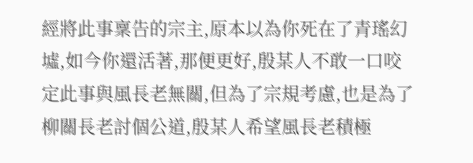經將此事稟告的宗主,原本以為你死在了青瑤幻墟,如今你還活著,那便更好,殷某人不敢一口咬定此事與風長老無關,但為了宗規考慮,也是為了柳關長老討個公道,殷某人希望風長老積極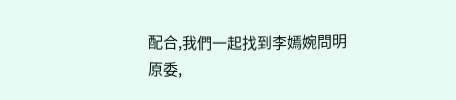配合,我們一起找到李嫣婉問明原委,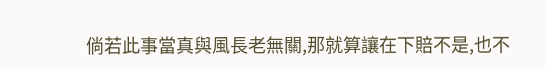倘若此事當真與風長老無關,那就算讓在下賠不是,也不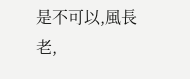是不可以,風長老,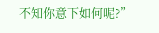不知你意下如何呢?”